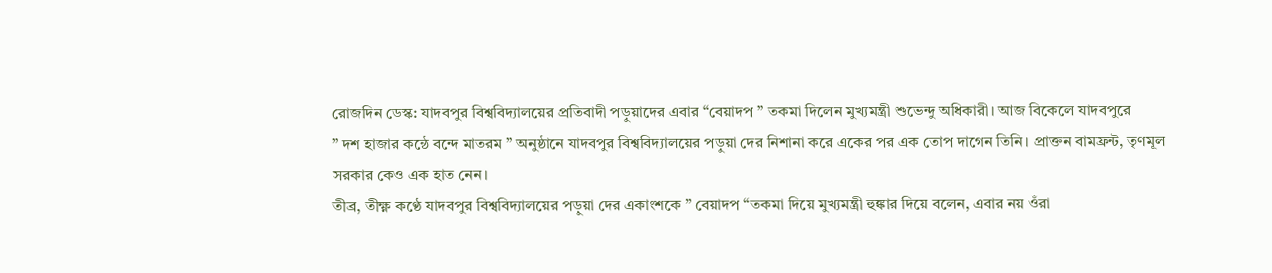রোজদিন ডেস্ক: যাদবপুর বিশ্ববিদ্যালয়ের প্রতিবাদী পড়ুয়াদের এবার “বেয়াদপ ” তকমা দিলেন মুখ্যমন্ত্রী শুভেন্দু অধিকারী। আজ বিকেলে যাদবপুরে
” দশ হাজার কন্ঠে বন্দে মাতরম ” অনুষ্ঠানে যাদবপুর বিশ্ববিদ্যালয়ের পড়ুয়া দের নিশানা করে একের পর এক তোপ দাগেন তিনি। প্রাক্তন বামফ্রন্ট, তৃণমূল সরকার কেও এক হাত নেন।
তীব্র, তীক্ষ্ণ কণ্ঠে যাদবপুর বিশ্ববিদ্যালয়ের পড়ুয়া দের একাংশকে ” বেয়াদপ “তকমা দিয়ে মুখ্যমন্ত্রী হুঙ্কার দিয়ে বলেন, এবার নয় ওঁরা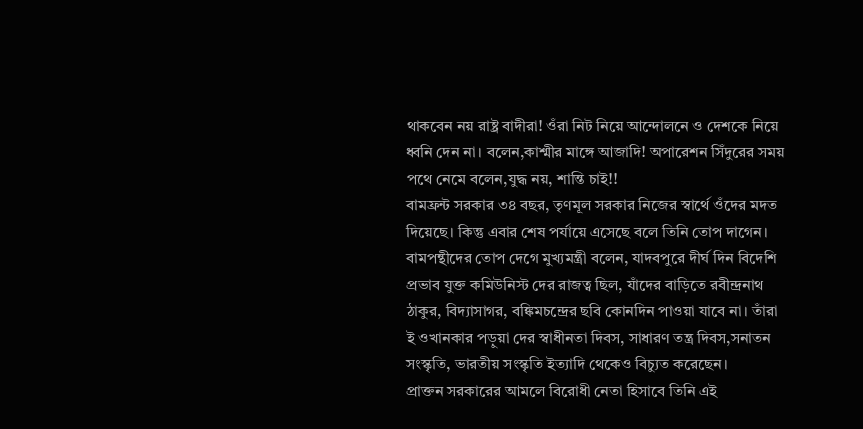থাকবেন নয় রাষ্ট্র বাদীরা! ওঁরা নিট নিয়ে আন্দোলনে ও দেশকে নিয়ে ধ্বনি দেন না। বলেন,কাশ্মীর মাঙ্গে আজাদি! অপারেশন সিঁদুরের সময় পথে নেমে বলেন,যুদ্ধ নয়, শান্তি চাই!!
বামফ্রন্ট সরকার ৩৪ বছর, তৃণমূল সরকার নিজের স্বার্থে ওঁদের মদত দিয়েছে। কিন্তু এবার শেষ পর্যায়ে এসেছে বলে তিনি তোপ দাগেন।
বামপন্থীদের তোপ দেগে মুখ্যমন্ত্রী বলেন, যাদবপুরে দীর্ঘ দিন বিদেশি প্রভাব যুক্ত কমিউনিস্ট দের রাজত্ব ছিল, যাঁদের বাড়িতে রবীন্দ্রনাথ ঠাকুর, বিদ্যাসাগর, বঙ্কিমচন্দ্রের ছবি কোনদিন পাওয়া যাবে না। তাঁরা ই ওখানকার পড়ুয়া দের স্বাধীনতা দিবস, সাধারণ তন্ত্র দিবস,সনাতন সংস্কৃতি, ভারতীয় সংস্কৃতি ইত্যাদি থেকেও বিচ্যুত করেছেন।
প্রাক্তন সরকারের আমলে বিরোধী নেতা হিসাবে তিনি এই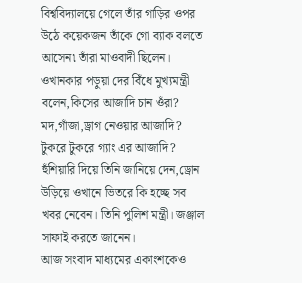বিশ্ববিদ্যালয়ে গেলে তাঁর গাড়ির ওপর উঠে কয়েকজন তাঁকে গো ব্যাক বলতে আসেন৷ তাঁরা মাওবাদী ছিলেন।
ওখানকার পড়ুয়া দের বিঁধে মুখ্যমন্ত্রী বলেন,কিসের আজাদি চান ওঁরা? মদ,গাঁজা,ড্রাগ নেওয়ার আজাদি? টুকরে টুকরে গ্যাং এর আজাদি?
হুঁশিয়ারি দিয়ে তিনি জানিয়ে দেন,ড্রোন উড়িয়ে ওখানে ভিতরে কি হচ্ছে সব খবর নেবেন। তিনি পুলিশ মন্ত্রী। জঞ্জাল সাফাই করতে জানেন।
আজ সংবাদ মাধ্যমের একাংশকেও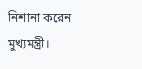নিশানা করেন মুখ্যমন্ত্রী।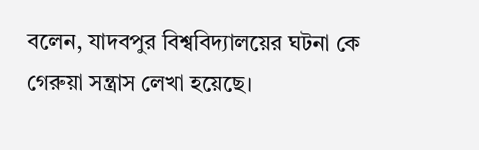বলেন, যাদবপুর বিশ্ববিদ্যালয়ের ঘটনা কে গেরুয়া সন্ত্রাস লেখা হয়েছে।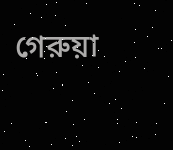গেরুয়া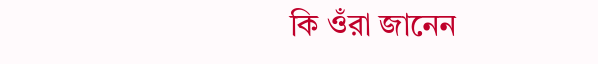কি ওঁরা জানেন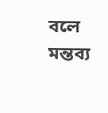বলে মন্তব্য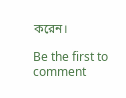করেন।

Be the first to comment